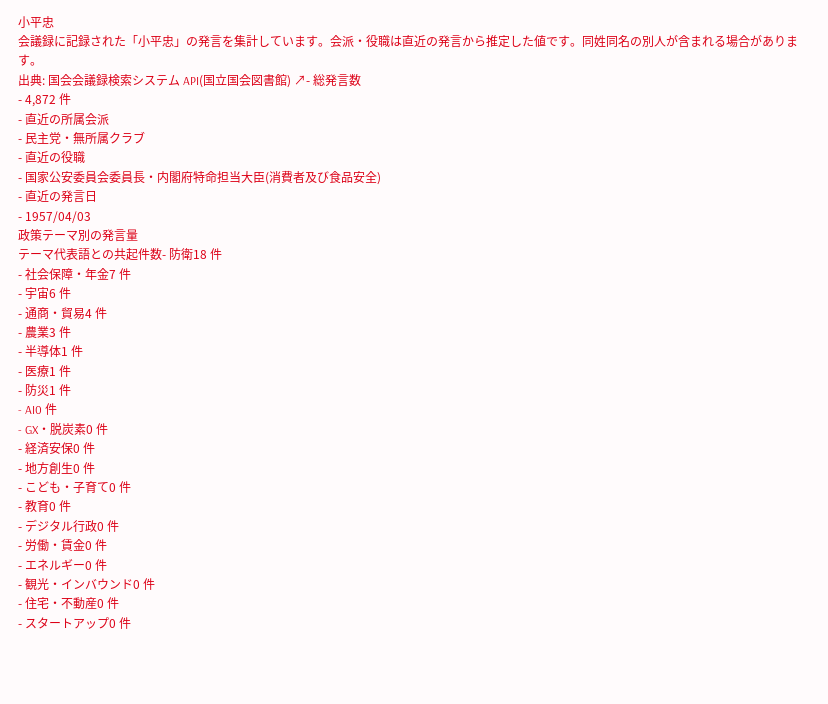小平忠
会議録に記録された「小平忠」の発言を集計しています。会派・役職は直近の発言から推定した値です。同姓同名の別人が含まれる場合があります。
出典: 国会会議録検索システム API(国立国会図書館) ↗- 総発言数
- 4,872 件
- 直近の所属会派
- 民主党・無所属クラブ
- 直近の役職
- 国家公安委員会委員長・内閣府特命担当大臣(消費者及び食品安全)
- 直近の発言日
- 1957/04/03
政策テーマ別の発言量
テーマ代表語との共起件数- 防衛18 件
- 社会保障・年金7 件
- 宇宙6 件
- 通商・貿易4 件
- 農業3 件
- 半導体1 件
- 医療1 件
- 防災1 件
- AI0 件
- GX・脱炭素0 件
- 経済安保0 件
- 地方創生0 件
- こども・子育て0 件
- 教育0 件
- デジタル行政0 件
- 労働・賃金0 件
- エネルギー0 件
- 観光・インバウンド0 件
- 住宅・不動産0 件
- スタートアップ0 件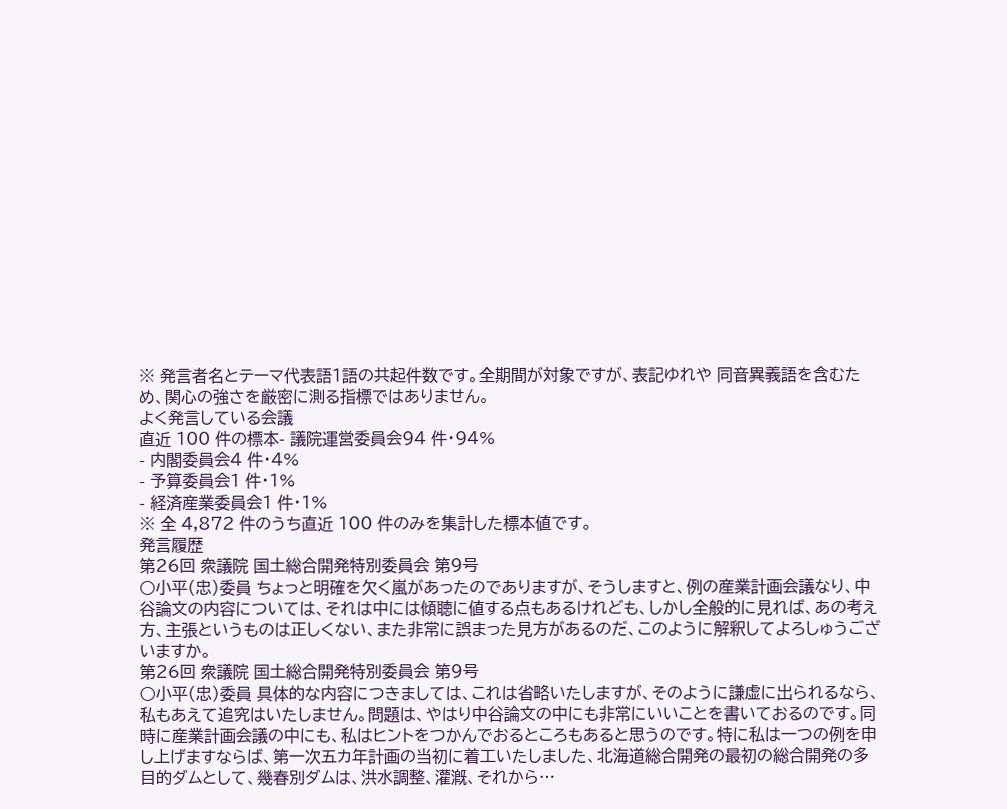※ 発言者名とテーマ代表語1語の共起件数です。全期間が対象ですが、表記ゆれや 同音異義語を含むため、関心の強さを厳密に測る指標ではありません。
よく発言している会議
直近 100 件の標本- 議院運営委員会94 件・94%
- 内閣委員会4 件・4%
- 予算委員会1 件・1%
- 経済産業委員会1 件・1%
※ 全 4,872 件のうち直近 100 件のみを集計した標本値です。
発言履歴
第26回 衆議院 国土総合開発特別委員会 第9号
○小平(忠)委員 ちょっと明確を欠く嵐があったのでありますが、そうしますと、例の産業計画会議なり、中谷論文の内容については、それは中には傾聴に値する点もあるけれども、しかし全般的に見れば、あの考え方、主張というものは正しくない、また非常に誤まった見方があるのだ、このように解釈してよろしゅうございますか。
第26回 衆議院 国土総合開発特別委員会 第9号
○小平(忠)委員 具体的な内容につきましては、これは省略いたしますが、そのように謙虚に出られるなら、私もあえて追究はいたしません。問題は、やはり中谷論文の中にも非常にいいことを書いておるのです。同時に産業計画会議の中にも、私はヒントをつかんでおるところもあると思うのです。特に私は一つの例を申し上げますならば、第一次五カ年計画の当初に着工いたしました、北海道総合開発の最初の総合開発の多目的ダムとして、幾春別ダムは、洪水調整、灌漑、それから…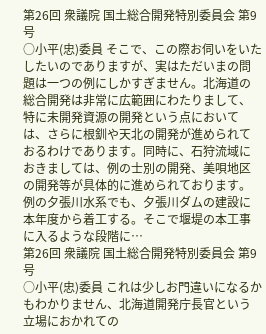第26回 衆議院 国土総合開発特別委員会 第9号
○小平(忠)委員 そこで、この際お伺いをいたしたいのでありますが、実はただいまの問題は一つの例にしかすぎません。北海道の総合開発は非常に広範囲にわたりまして、特に未開発資源の開発という点においては、さらに根釧や天北の開発が進められておるわけであります。同時に、石狩流域におきましては、例の士別の開発、美唄地区の開発等が具体的に進められております。例の夕張川水系でも、夕張川ダムの建設に本年度から着工する。そこで堰堤の本工事に入るような段階に…
第26回 衆議院 国土総合開発特別委員会 第9号
○小平(忠)委員 これは少しお門違いになるかもわかりません、北海道開発庁長官という立場におかれての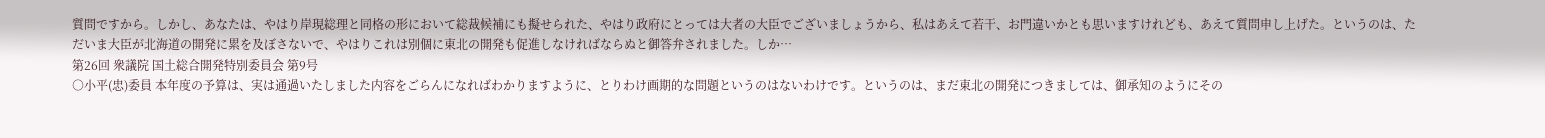質問ですから。しかし、あなたは、やはり岸現総理と同格の形において総裁候補にも擬せられた、やはり政府にとっては大者の大臣でございましょうから、私はあえて若干、お門違いかとも思いますけれども、あえて質問申し上げた。というのは、ただいま大臣が北海道の開発に累を及ぼさないで、やはりこれは別個に東北の開発も促進しなければならぬと御答弁されました。しか…
第26回 衆議院 国土総合開発特別委員会 第9号
○小平(忠)委員 本年度の予算は、実は通過いたしました内容をごらんになればわかりますように、とりわけ画期的な問題というのはないわけです。というのは、まだ東北の開発につきましては、御承知のようにその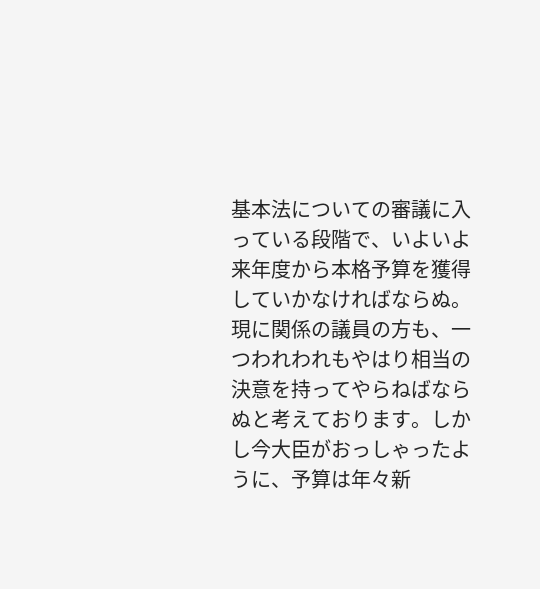基本法についての審議に入っている段階で、いよいよ来年度から本格予算を獲得していかなければならぬ。現に関係の議員の方も、一つわれわれもやはり相当の決意を持ってやらねばならぬと考えております。しかし今大臣がおっしゃったように、予算は年々新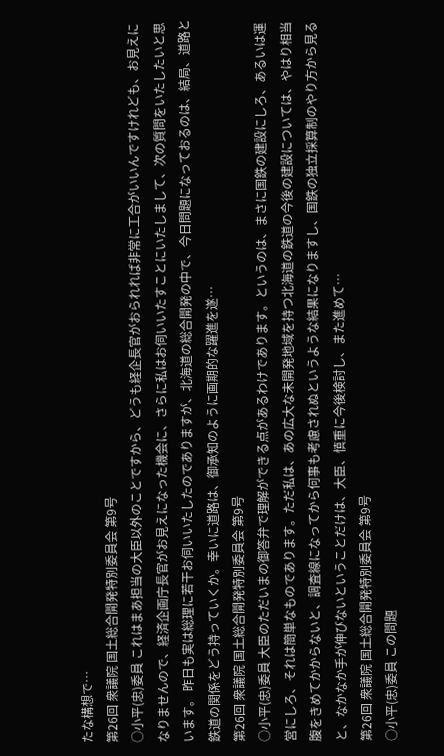たな構想で…
第26回 衆議院 国土総合開発特別委員会 第9号
○小平(忠)委員 これはまあ担当の大臣以外のことですから、どうも経企長官がおられれば非常に工合がいいんですけれども、お見えになりませんので、経済企画庁長官がお見えになった機会に、さらに私はお伺いいたすことにいたしまして、次の質問をいたしたいと思います。 昨日も実は総理に若干お伺いいたしたのでありますが、北海道の総合開発の中で、今日問題になっておるのは、結局、道路と鉄道の関係をどう持っていくか。幸いに道路は、御承知のように画期的な躍進を遂…
第26回 衆議院 国土総合開発特別委員会 第9号
○小平(忠)委員 大臣のただいまの御答弁で理解ができる点があるわけであります。というのは、まさに国鉄の建設にしろ、あるいは運営にしろ、それは簡単なものであります。ただ私は、あの広大な未開発地域を持つ北海道の鉄道の今後の建設については、やはり相当腹をきめてかからないと、調査線になってから何事も考慮されぬというような結果になりますし、国鉄の独立採算制のやり方から見ると、なかなか手が伸びないということだけは、大臣、慎重に今後検討し、また進めて…
第26回 衆議院 国土総合開発特別委員会 第9号
○小平(忠)委員 この問題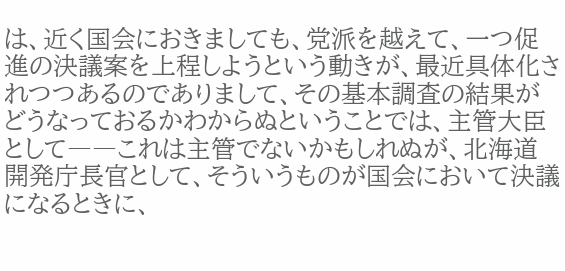は、近く国会におきましても、党派を越えて、一つ促進の決議案を上程しようという動きが、最近具体化されつつあるのでありまして、その基本調査の結果がどうなっておるかわからぬということでは、主管大臣として――これは主管でないかもしれぬが、北海道開発庁長官として、そういうものが国会において決議になるときに、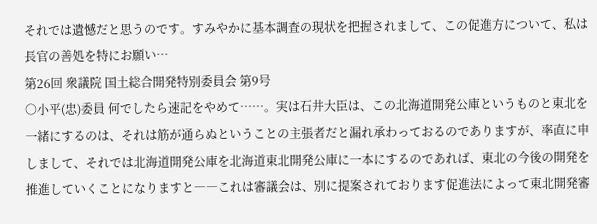それでは遺憾だと思うのです。すみやかに基本調査の現状を把握されまして、この促進方について、私は長官の善処を特にお願い…
第26回 衆議院 国土総合開発特別委員会 第9号
○小平(忠)委員 何でしたら速記をやめて……。実は石井大臣は、この北海道開発公庫というものと東北を一緒にするのは、それは筋が通らぬということの主張者だと漏れ承わっておるのでありますが、率直に申しまして、それでは北海道開発公庫を北海道東北開発公庫に一本にするのであれば、東北の今後の開発を推進していくことになりますと――これは審議会は、別に提案されております促進法によって東北開発審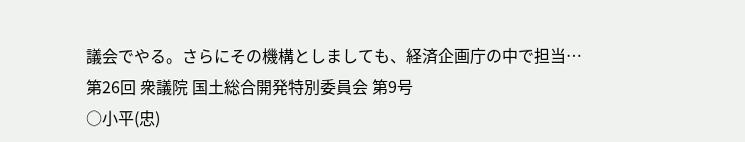議会でやる。さらにその機構としましても、経済企画庁の中で担当…
第26回 衆議院 国土総合開発特別委員会 第9号
○小平(忠)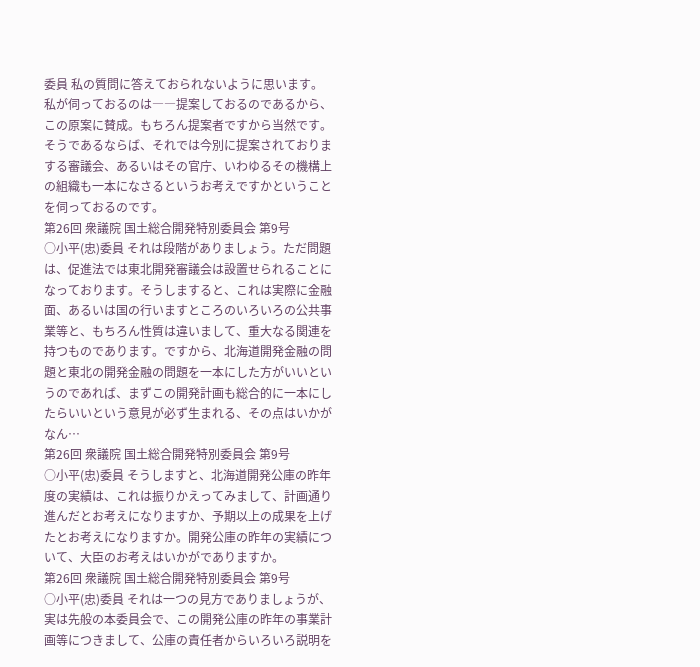委員 私の質問に答えておられないように思います。私が伺っておるのは――提案しておるのであるから、この原案に賛成。もちろん提案者ですから当然です。そうであるならば、それでは今別に提案されておりまする審議会、あるいはその官庁、いわゆるその機構上の組織も一本になさるというお考えですかということを伺っておるのです。
第26回 衆議院 国土総合開発特別委員会 第9号
○小平(忠)委員 それは段階がありましょう。ただ問題は、促進法では東北開発審議会は設置せられることになっております。そうしますると、これは実際に金融面、あるいは国の行いますところのいろいろの公共事業等と、もちろん性質は違いまして、重大なる関連を持つものであります。ですから、北海道開発金融の問題と東北の開発金融の問題を一本にした方がいいというのであれば、まずこの開発計画も総合的に一本にしたらいいという意見が必ず生まれる、その点はいかがなん…
第26回 衆議院 国土総合開発特別委員会 第9号
○小平(忠)委員 そうしますと、北海道開発公庫の昨年度の実績は、これは振りかえってみまして、計画通り進んだとお考えになりますか、予期以上の成果を上げたとお考えになりますか。開発公庫の昨年の実績について、大臣のお考えはいかがでありますか。
第26回 衆議院 国土総合開発特別委員会 第9号
○小平(忠)委員 それは一つの見方でありましょうが、実は先般の本委員会で、この開発公庫の昨年の事業計画等につきまして、公庫の責任者からいろいろ説明を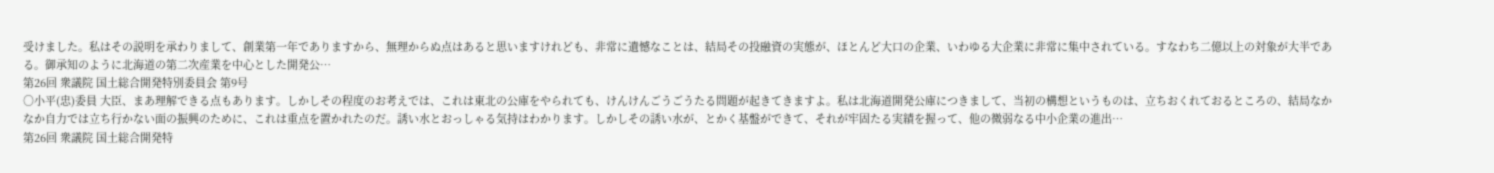受けました。私はその説明を承わりまして、創業第一年でありますから、無理からぬ点はあると思いますけれども、非常に遺憾なことは、結局その投融資の実態が、ほとんど大口の企業、いわゆる大企業に非常に集中されている。すなわち二億以上の対象が大半である。御承知のように北海道の第二次産業を中心とした開発公…
第26回 衆議院 国土総合開発特別委員会 第9号
○小平(忠)委員 大臣、まあ理解できる点もあります。しかしその程度のお考えでは、これは東北の公庫をやられても、けんけんごうごうたる問題が起きてきますよ。私は北海道開発公庫につきまして、当初の構想というものは、立ちおくれておるところの、結局なかなか自力では立ち行かない面の振興のために、これは重点を置かれたのだ。誘い水とおっしゃる気持はわかります。しかしその誘い水が、とかく基盤ができて、それが牢固たる実績を握って、他の微弱なる中小企業の進出…
第26回 衆議院 国土総合開発特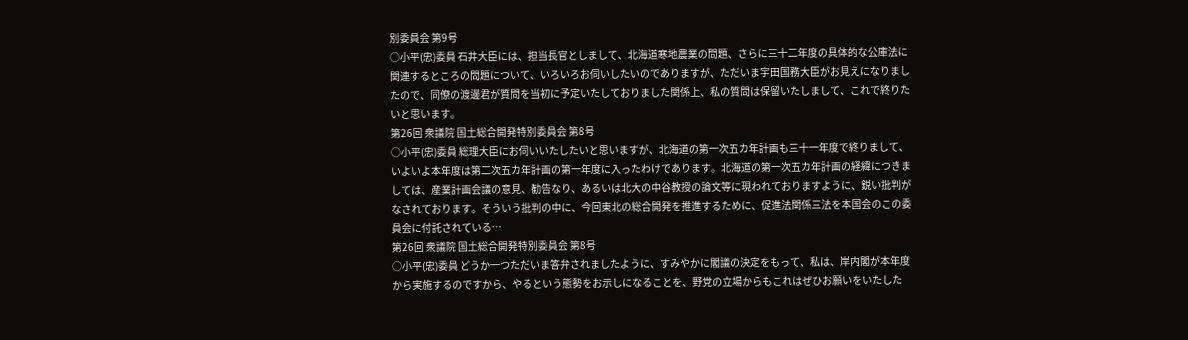別委員会 第9号
○小平(忠)委員 石井大臣には、担当長官としまして、北海道寒地農業の問題、さらに三十二年度の具体的な公庫法に関連するところの問題について、いろいろお伺いしたいのでありますが、ただいま宇田国務大臣がお見えになりましたので、同僚の渡邊君が質問を当初に予定いたしておりました関係上、私の質問は保留いたしまして、これで終りたいと思います。
第26回 衆議院 国土総合開発特別委員会 第8号
○小平(忠)委員 総理大臣にお伺いいたしたいと思いますが、北海道の第一次五カ年計画も三十一年度で終りまして、いよいよ本年度は第二次五カ年計画の第一年度に入ったわけであります。北海道の第一次五カ年計画の経緯につきましては、産業計画会議の意見、勧告なり、あるいは北大の中谷教授の論文等に現われておりますように、鋭い批判がなされております。そういう批判の中に、今回東北の総合開発を推進するために、促進法関係三法を本国会のこの委員会に付託されている…
第26回 衆議院 国土総合開発特別委員会 第8号
○小平(忠)委員 どうか一つただいま答弁されましたように、すみやかに閣議の決定をもって、私は、岸内閣が本年度から実施するのですから、やるという態勢をお示しになることを、野党の立場からもこれはぜひお願いをいたした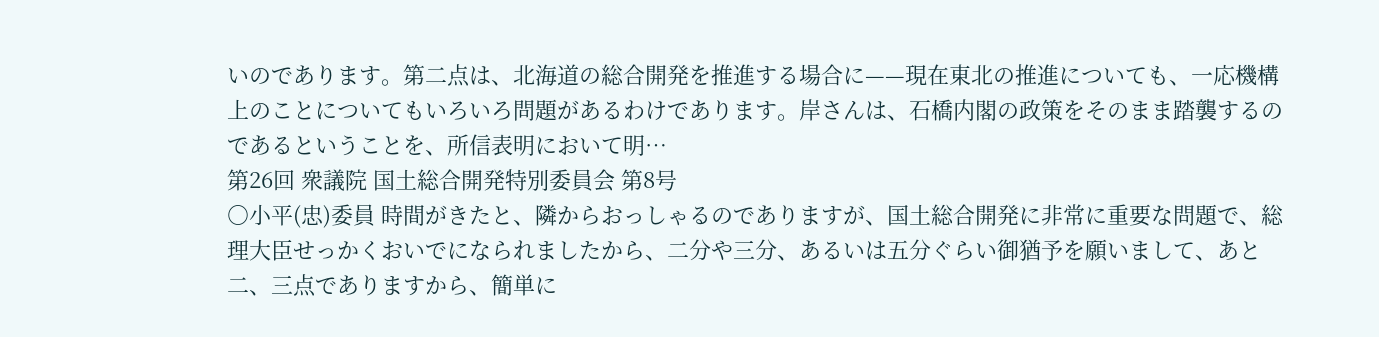いのであります。第二点は、北海道の総合開発を推進する場合に——現在東北の推進についても、一応機構上のことについてもいろいろ問題があるわけであります。岸さんは、石橋内閣の政策をそのまま踏襲するのであるということを、所信表明において明…
第26回 衆議院 国土総合開発特別委員会 第8号
○小平(忠)委員 時間がきたと、隣からおっしゃるのでありますが、国土総合開発に非常に重要な問題で、総理大臣せっかくおいでになられましたから、二分や三分、あるいは五分ぐらい御猶予を願いまして、あと二、三点でありますから、簡単に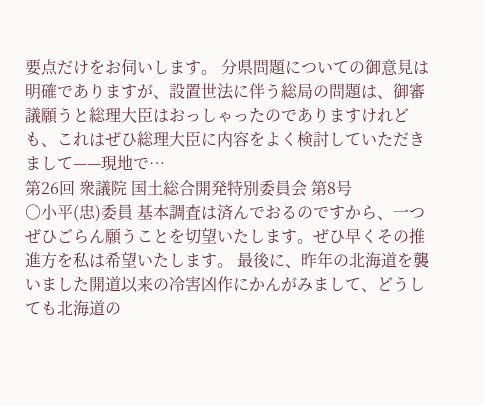要点だけをお伺いします。 分県問題についての御意見は明確でありますが、設置世法に伴う総局の問題は、御審議願うと総理大臣はおっしゃったのでありますけれども、これはぜひ総理大臣に内容をよく検討していただきまして——現地で…
第26回 衆議院 国土総合開発特別委員会 第8号
○小平(忠)委員 基本調査は済んでおるのですから、一つぜひごらん願うことを切望いたします。ぜひ早くその推進方を私は希望いたします。 最後に、昨年の北海道を襲いました開道以来の冷害凶作にかんがみまして、どうしても北海道の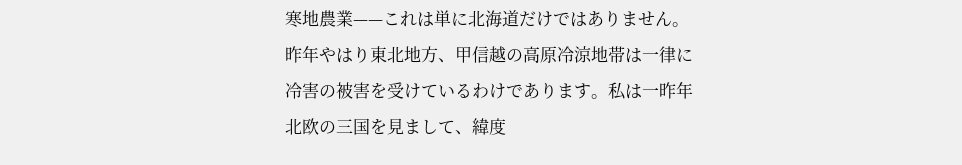寒地農業——これは単に北海道だけではありません。昨年やはり東北地方、甲信越の高原冷涼地帯は一律に冷害の被害を受けているわけであります。私は一昨年北欧の三国を見まして、緯度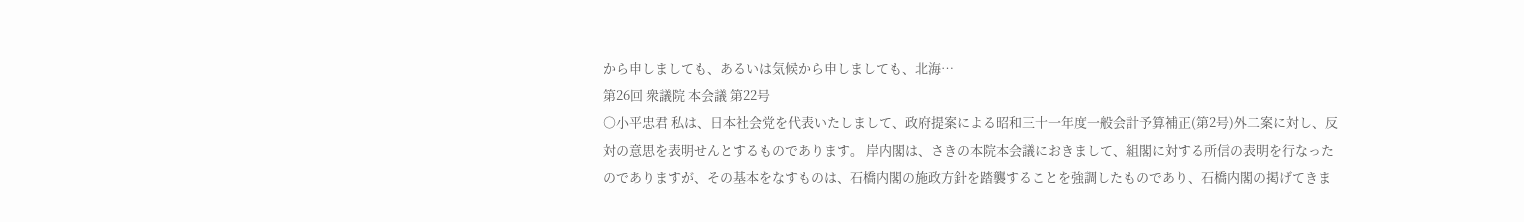から申しましても、あるいは気候から申しましても、北海…
第26回 衆議院 本会議 第22号
○小平忠君 私は、日本社会党を代表いたしまして、政府提案による昭和三十一年度一般会計予算補正(第2号)外二案に対し、反対の意思を表明せんとするものであります。 岸内閣は、さきの本院本会議におきまして、組閣に対する所信の表明を行なったのでありますが、その基本をなすものは、石橋内閣の施政方針を踏襲することを強調したものであり、石橋内閣の掲げてきま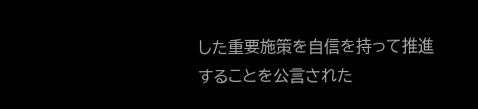した重要施策を自信を持って推進することを公言された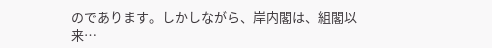のであります。しかしながら、岸内閣は、組閣以来…